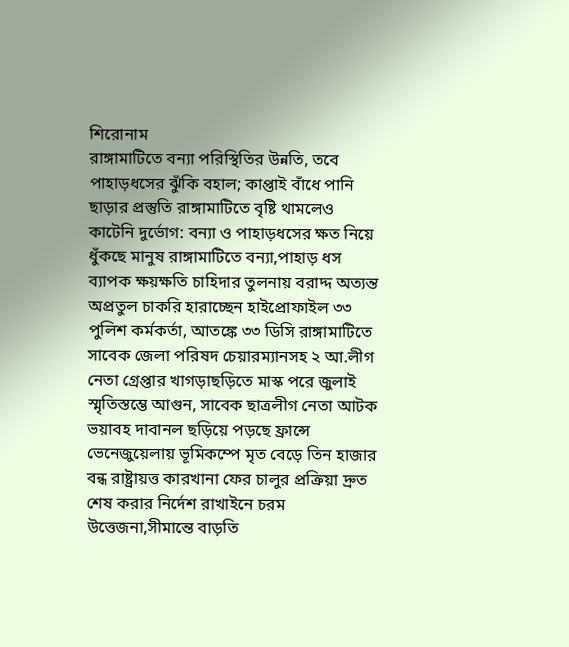শিরোনাম
রাঙ্গামাটিতে বন্যা পরিস্থিতির উন্নতি, তবে পাহাড়ধসের ঝুঁকি বহাল; কাপ্তাই বাঁধে পানি ছাড়ার প্রস্তুতি রাঙ্গামাটিতে বৃষ্টি থামলেও কাটেনি দুর্ভোগ: বন্যা ও পাহাড়ধসের ক্ষত নিয়ে ধুঁকছে মানুষ রাঙ্গামাটিতে বন্যা,পাহাড় ধস ব্যাপক ক্ষয়ক্ষতি চাহিদার তুলনায় বরাদ্দ অত্যন্ত অপ্রতুল চাকরি হারাচ্ছেন হাইপ্রোফাইল ৩৩ পুলিশ কর্মকর্তা, আতঙ্কে ৩৩ ডিসি রাঙ্গামাটিতে সাবেক জেলা পরিষদ চেয়ারম্যানসহ ২ আ.লীগ নেতা গ্রেপ্তার খাগড়াছড়িতে মাস্ক পরে জুলাই স্মৃতিস্তম্ভে আগুন, সাবেক ছাত্রলীগ নেতা আটক ভয়াবহ দাবানল ছড়িয়ে পড়ছে ফ্রান্সে ভেনেজুয়েলায় ভূমিকম্পে মৃত বেড়ে তিন হাজার বন্ধ রাষ্ট্রায়ত্ত কারখানা ফের চালুর প্রক্রিয়া দ্রুত শেষ করার নির্দেশ রাখাইনে চরম উত্তেজনা,সীমান্তে বাড়তি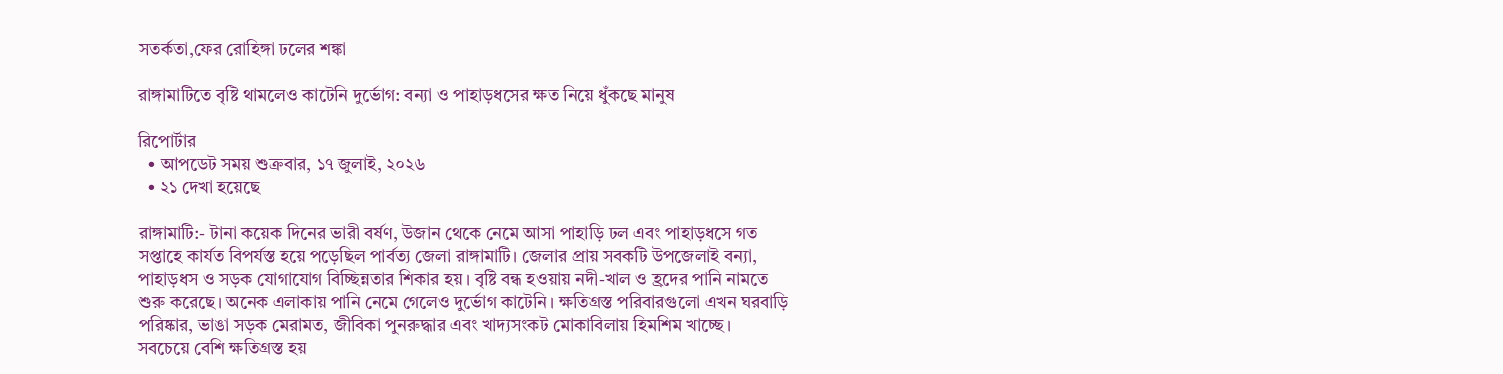সতর্কতা,ফের রোহিঙ্গা ঢলের শঙ্কা

রাঙ্গামাটিতে বৃষ্টি থামলেও কাটেনি দুর্ভোগ: বন্যা ও পাহাড়ধসের ক্ষত নিয়ে ধুঁকছে মানুষ

রিপোর্টার
  • আপডেট সময় শুক্রবার, ১৭ জুলাই, ২০২৬
  • ২১ দেখা হয়েছে

রাঙ্গামাটি:- টানা কয়েক দিনের ভারী বর্ষণ, উজান থেকে নেমে আসা পাহাড়ি ঢল এবং পাহাড়ধসে গত সপ্তাহে কার্যত বিপর্যস্ত হয়ে পড়েছিল পার্বত্য জেলা রাঙ্গামাটি। জেলার প্রায় সবকটি উপজেলাই বন্যা, পাহাড়ধস ও সড়ক যোগাযোগ বিচ্ছিন্নতার শিকার হয়। বৃষ্টি বন্ধ হওয়ায় নদী-খাল ও হ্রদের পানি নামতে শুরু করেছে। অনেক এলাকায় পানি নেমে গেলেও দুর্ভোগ কাটেনি। ক্ষতিগ্রস্ত পরিবারগুলো এখন ঘরবাড়ি পরিষ্কার, ভাঙা সড়ক মেরামত, জীবিকা পুনরুদ্ধার এবং খাদ্যসংকট মোকাবিলায় হিমশিম খাচ্ছে।
সবচেয়ে বেশি ক্ষতিগ্রস্ত হয়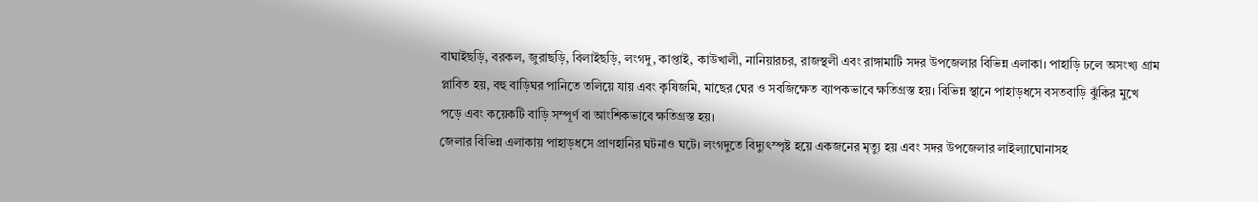বাঘাইছড়ি, বরকল, জুরাছড়ি, বিলাইছড়ি, লংগদু, কাপ্তাই, কাউখালী, নানিয়ারচর, রাজস্থলী এবং রাঙ্গামাটি সদর উপজেলার বিভিন্ন এলাকা। পাহাড়ি ঢলে অসংখ্য গ্রাম প্লাবিত হয়, বহু বাড়িঘর পানিতে তলিয়ে যায় এবং কৃষিজমি, মাছের ঘের ও সবজিক্ষেত ব্যাপকভাবে ক্ষতিগ্রস্ত হয়। বিভিন্ন স্থানে পাহাড়ধসে বসতবাড়ি ঝুঁকির মুখে পড়ে এবং কয়েকটি বাড়ি সম্পূর্ণ বা আংশিকভাবে ক্ষতিগ্রস্ত হয়।
জেলার বিভিন্ন এলাকায় পাহাড়ধসে প্রাণহানির ঘটনাও ঘটে। লংগদুতে বিদ্যুৎস্পৃষ্ট হয়ে একজনের মৃত্যু হয় এবং সদর উপজেলার লাইল্যাঘোনাসহ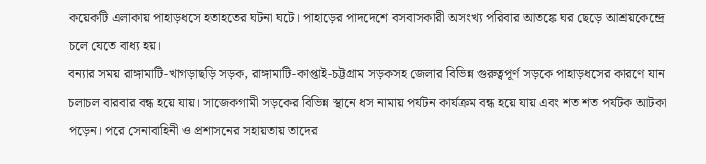কয়েকটি এলাকায় পাহাড়ধসে হতাহতের ঘটনা ঘটে। পাহাড়ের পাদদেশে বসবাসকারী অসংখ্য পরিবার আতঙ্কে ঘর ছেড়ে আশ্রয়কেন্দ্রে চলে যেতে বাধ্য হয়।
বন্যার সময় রাঙ্গামাটি-খাগড়াছড়ি সড়ক, রাঙ্গামাটি-কাপ্তাই-চট্টগ্রাম সড়কসহ জেলার বিভিন্ন গুরুত্বপূর্ণ সড়কে পাহাড়ধসের কারণে যান চলাচল বারবার বন্ধ হয়ে যায়। সাজেকগামী সড়কের বিভিন্ন স্থানে ধস নামায় পর্যটন কার্যক্রম বন্ধ হয়ে যায় এবং শত শত পর্যটক আটকা পড়েন। পরে সেনাবাহিনী ও প্রশাসনের সহায়তায় তাদের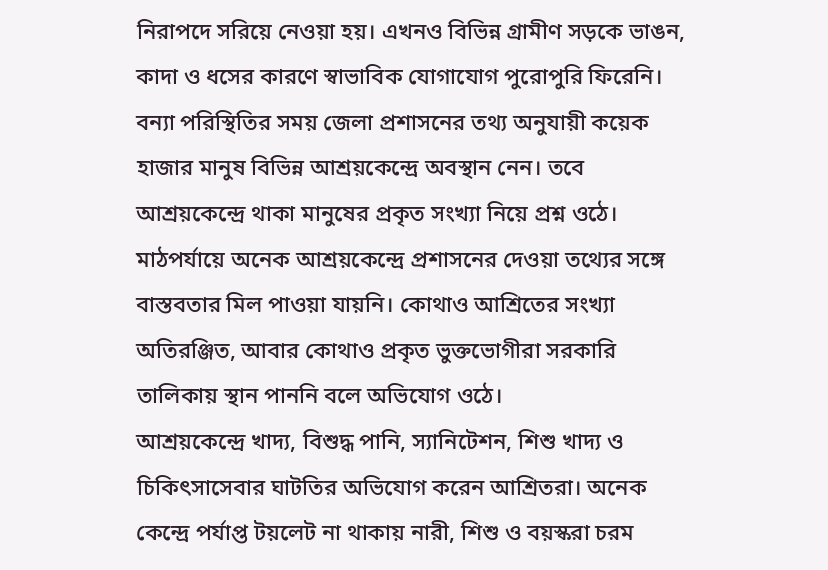নিরাপদে সরিয়ে নেওয়া হয়। এখনও বিভিন্ন গ্রামীণ সড়কে ভাঙন, কাদা ও ধসের কারণে স্বাভাবিক যোগাযোগ পুরোপুরি ফিরেনি।
বন্যা পরিস্থিতির সময় জেলা প্রশাসনের তথ্য অনুযায়ী কয়েক হাজার মানুষ বিভিন্ন আশ্রয়কেন্দ্রে অবস্থান নেন। তবে আশ্রয়কেন্দ্রে থাকা মানুষের প্রকৃত সংখ্যা নিয়ে প্রশ্ন ওঠে। মাঠপর্যায়ে অনেক আশ্রয়কেন্দ্রে প্রশাসনের দেওয়া তথ্যের সঙ্গে বাস্তবতার মিল পাওয়া যায়নি। কোথাও আশ্রিতের সংখ্যা অতিরঞ্জিত, আবার কোথাও প্রকৃত ভুক্তভোগীরা সরকারি তালিকায় স্থান পাননি বলে অভিযোগ ওঠে।
আশ্রয়কেন্দ্রে খাদ্য, বিশুদ্ধ পানি, স্যানিটেশন, শিশু খাদ্য ও চিকিৎসাসেবার ঘাটতির অভিযোগ করেন আশ্রিতরা। অনেক কেন্দ্রে পর্যাপ্ত টয়লেট না থাকায় নারী, শিশু ও বয়স্করা চরম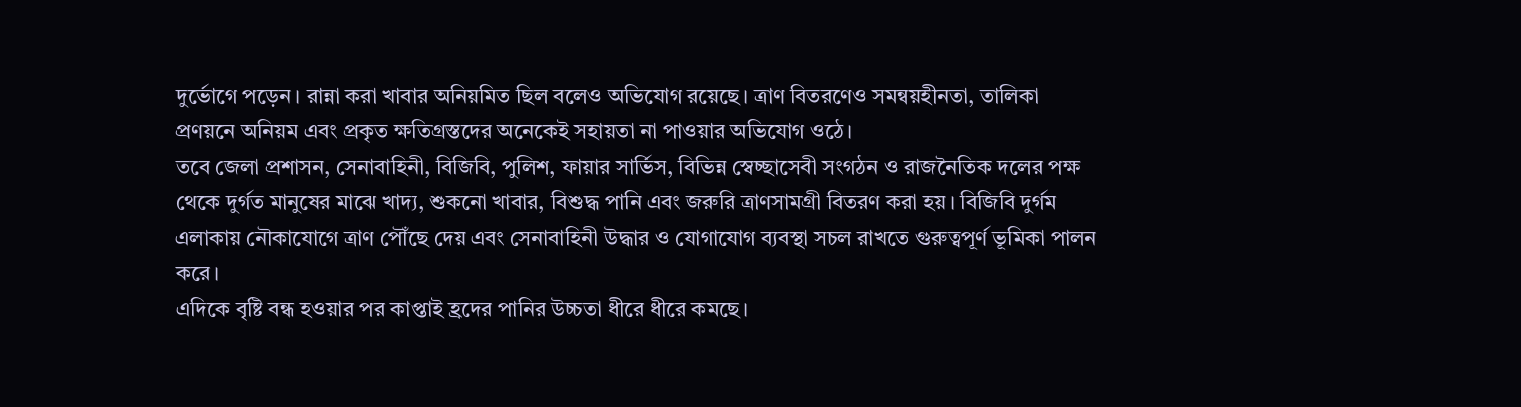দুর্ভোগে পড়েন। রান্না করা খাবার অনিয়মিত ছিল বলেও অভিযোগ রয়েছে। ত্রাণ বিতরণেও সমন্বয়হীনতা, তালিকা প্রণয়নে অনিয়ম এবং প্রকৃত ক্ষতিগ্রস্তদের অনেকেই সহায়তা না পাওয়ার অভিযোগ ওঠে।
তবে জেলা প্রশাসন, সেনাবাহিনী, বিজিবি, পুলিশ, ফায়ার সার্ভিস, বিভিন্ন স্বেচ্ছাসেবী সংগঠন ও রাজনৈতিক দলের পক্ষ থেকে দুর্গত মানুষের মাঝে খাদ্য, শুকনো খাবার, বিশুদ্ধ পানি এবং জরুরি ত্রাণসামগ্রী বিতরণ করা হয়। বিজিবি দুর্গম এলাকায় নৌকাযোগে ত্রাণ পৌঁছে দেয় এবং সেনাবাহিনী উদ্ধার ও যোগাযোগ ব্যবস্থা সচল রাখতে গুরুত্বপূর্ণ ভূমিকা পালন করে।
এদিকে বৃষ্টি বন্ধ হওয়ার পর কাপ্তাই হ্রদের পানির উচ্চতা ধীরে ধীরে কমছে।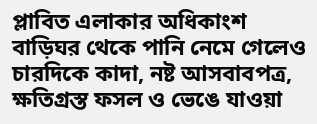প্লাবিত এলাকার অধিকাংশ বাড়িঘর থেকে পানি নেমে গেলেও চারদিকে কাদা, নষ্ট আসবাবপত্র, ক্ষতিগ্রস্ত ফসল ও ভেঙে যাওয়া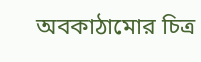অবকাঠামোর চিত্র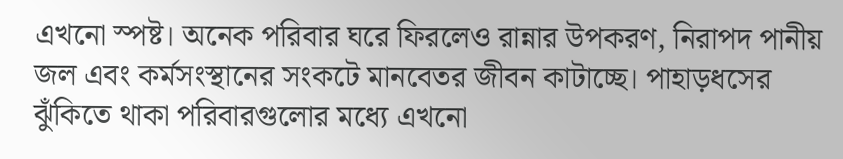এখনো স্পষ্ট। অনেক পরিবার ঘরে ফিরলেও রান্নার উপকরণ, নিরাপদ পানীয় জল এবং কর্মসংস্থানের সংকটে মানবেতর জীবন কাটাচ্ছে। পাহাড়ধসের ঝুঁকিতে থাকা পরিবারগুলোর মধ্যে এখনো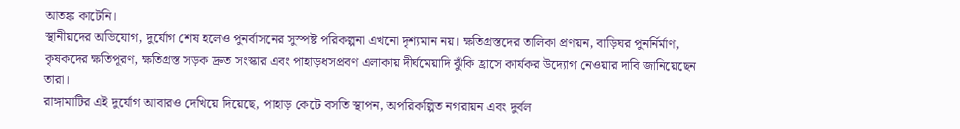আতঙ্ক কাটেনি।
স্থানীয়দের অভিযোগ, দুর্যোগ শেষ হলেও পুনর্বাসনের সুস্পষ্ট পরিকল্পনা এখনো দৃশ্যমান নয়। ক্ষতিগ্রস্তদের তালিকা প্রণয়ন, বাড়িঘর পুনর্নির্মাণ, কৃষকদের ক্ষতিপূরণ, ক্ষতিগ্রস্ত সড়ক দ্রুত সংস্কার এবং পাহাড়ধসপ্রবণ এলাকায় দীর্ঘমেয়াদি ঝুঁকি হ্রাসে কার্যকর উদ্যোগ নেওয়ার দাবি জানিয়েছেন তারা।
রাঙ্গামাটির এই দুর্যোগ আবারও দেখিয়ে দিয়েছে, পাহাড় কেটে বসতি স্থাপন, অপরিকল্পিত নগরায়ন এবং দুর্বল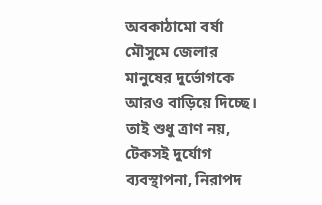অবকাঠামো বর্ষা মৌসুমে জেলার মানুষের দুর্ভোগকে আরও বাড়িয়ে দিচ্ছে। তাই শুধু ত্রাণ নয়, টেকসই দুর্যোগ ব্যবস্থাপনা, নিরাপদ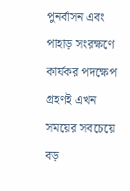পুনর্বাসন এবং পাহাড় সংরক্ষণে কার্যকর পদক্ষেপ গ্রহণই এখন সময়ের সবচেয়ে বড়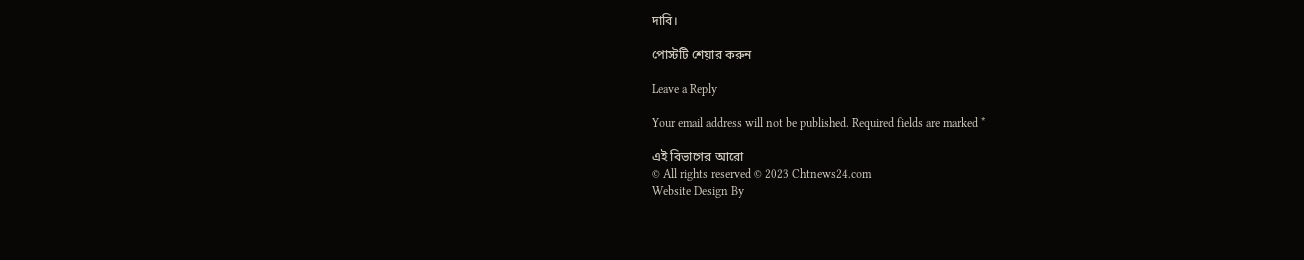দাবি।

পোস্টটি শেয়ার করুন

Leave a Reply

Your email address will not be published. Required fields are marked *

এই বিভাগের আরো
© All rights reserved © 2023 Chtnews24.com
Website Design By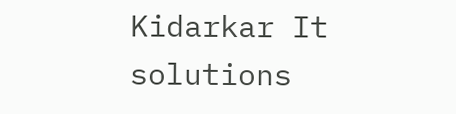Kidarkar It solutions